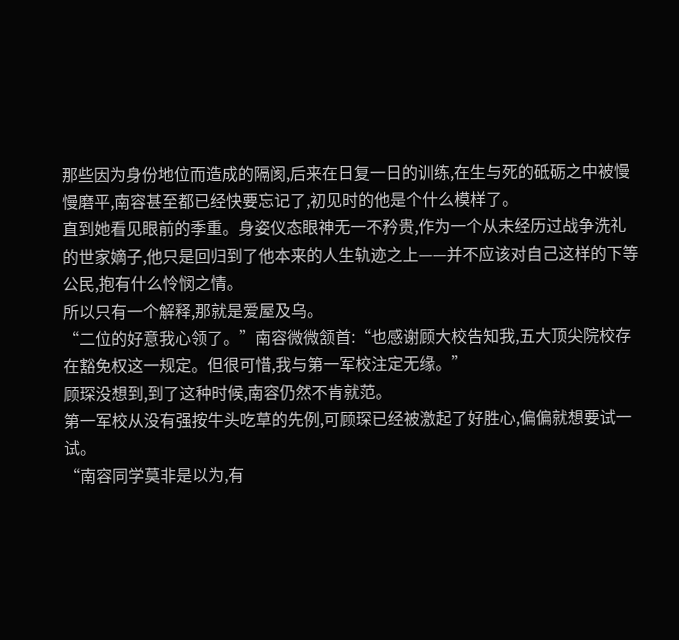那些因为身份地位而造成的隔阂,后来在日复一日的训练,在生与死的砥砺之中被慢慢磨平,南容甚至都已经快要忘记了,初见时的他是个什么模样了。
直到她看见眼前的季重。身姿仪态眼神无一不矜贵,作为一个从未经历过战争洗礼的世家嫡子,他只是回归到了他本来的人生轨迹之上——并不应该对自己这样的下等公民,抱有什么怜悯之情。
所以只有一个解释,那就是爱屋及乌。
“二位的好意我心领了。”南容微微颔首:“也感谢顾大校告知我,五大顶尖院校存在豁免权这一规定。但很可惜,我与第一军校注定无缘。”
顾琛没想到,到了这种时候,南容仍然不肯就范。
第一军校从没有强按牛头吃草的先例,可顾琛已经被激起了好胜心,偏偏就想要试一试。
“南容同学莫非是以为,有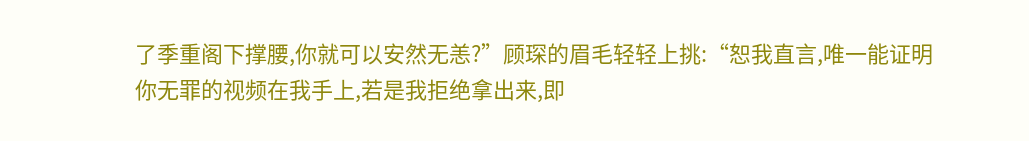了季重阁下撑腰,你就可以安然无恙?”顾琛的眉毛轻轻上挑:“恕我直言,唯一能证明你无罪的视频在我手上,若是我拒绝拿出来,即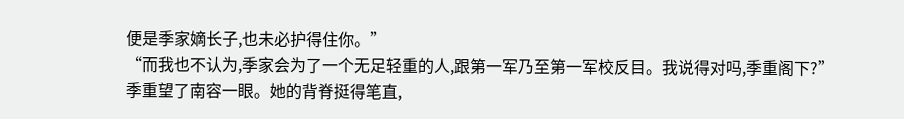便是季家嫡长子,也未必护得住你。”
“而我也不认为,季家会为了一个无足轻重的人,跟第一军乃至第一军校反目。我说得对吗,季重阁下?”
季重望了南容一眼。她的背脊挺得笔直,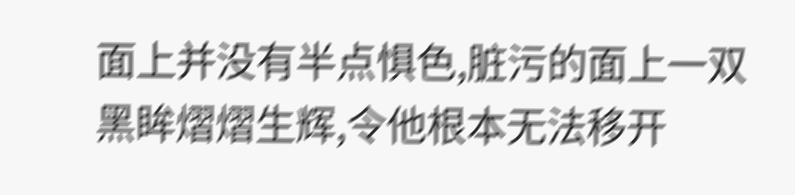面上并没有半点惧色,脏污的面上一双黑眸熠熠生辉,令他根本无法移开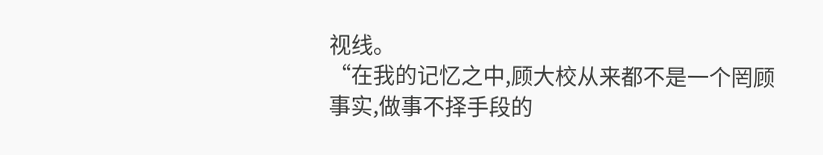视线。
“在我的记忆之中,顾大校从来都不是一个罔顾事实,做事不择手段的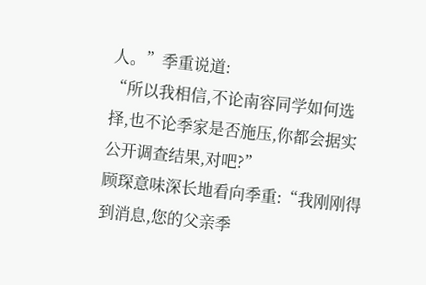人。”季重说道:
“所以我相信,不论南容同学如何选择,也不论季家是否施压,你都会据实公开调查结果,对吧?”
顾琛意味深长地看向季重:“我刚刚得到消息,您的父亲季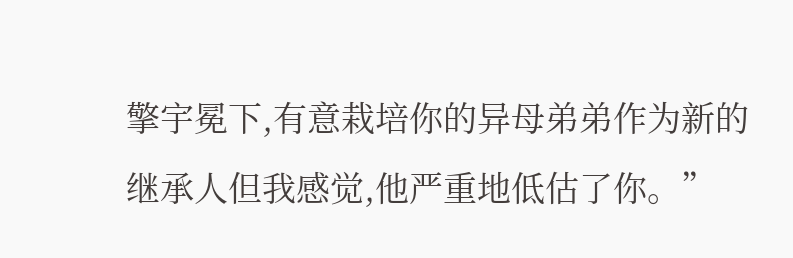擎宇冕下,有意栽培你的异母弟弟作为新的继承人但我感觉,他严重地低估了你。”